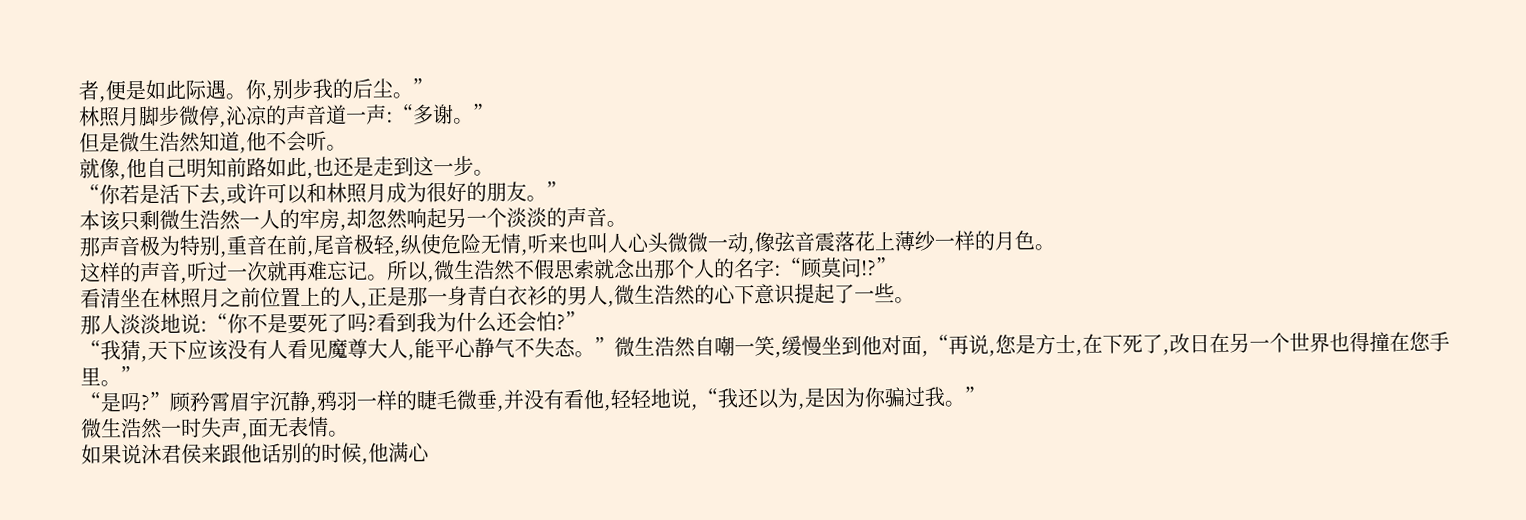者,便是如此际遇。你,别步我的后尘。”
林照月脚步微停,沁凉的声音道一声:“多谢。”
但是微生浩然知道,他不会听。
就像,他自己明知前路如此,也还是走到这一步。
“你若是活下去,或许可以和林照月成为很好的朋友。”
本该只剩微生浩然一人的牢房,却忽然响起另一个淡淡的声音。
那声音极为特别,重音在前,尾音极轻,纵使危险无情,听来也叫人心头微微一动,像弦音震落花上薄纱一样的月色。
这样的声音,听过一次就再难忘记。所以,微生浩然不假思索就念出那个人的名字:“顾莫问!?”
看清坐在林照月之前位置上的人,正是那一身青白衣衫的男人,微生浩然的心下意识提起了一些。
那人淡淡地说:“你不是要死了吗?看到我为什么还会怕?”
“我猜,天下应该没有人看见魔尊大人,能平心静气不失态。”微生浩然自嘲一笑,缓慢坐到他对面,“再说,您是方士,在下死了,改日在另一个世界也得撞在您手里。”
“是吗?”顾矜霄眉宇沉静,鸦羽一样的睫毛微垂,并没有看他,轻轻地说,“我还以为,是因为你骗过我。”
微生浩然一时失声,面无表情。
如果说沐君侯来跟他话别的时候,他满心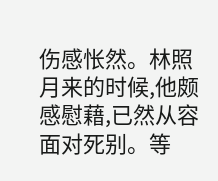伤感怅然。林照月来的时候,他颇感慰藉,已然从容面对死别。等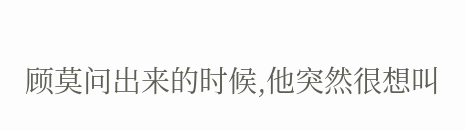顾莫问出来的时候,他突然很想叫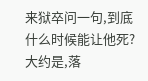来狱卒问一句,到底什么时候能让他死?
大约是,落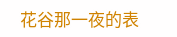花谷那一夜的表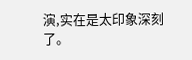演,实在是太印象深刻了。